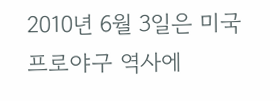2010년 6월 3일은 미국 프로야구 역사에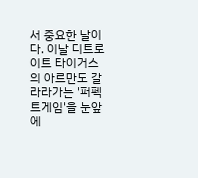서 중요한 날이다. 이날 디트로이트 타이거스의 아르만도 갈라라가는 '퍼펙트게임'을 눈앞에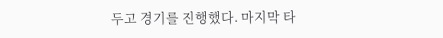두고 경기를 진행했다. 마지막 타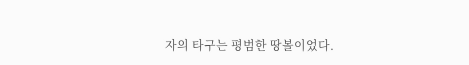자의 타구는 평범한 땅볼이었다.